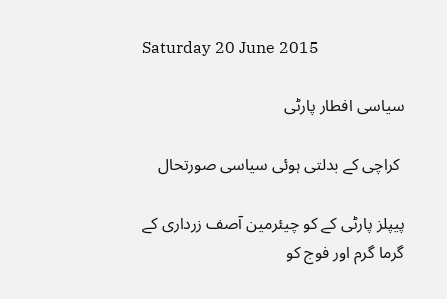Saturday 20 June 2015

سیاسی افطار پارٹی

 کراچی کے بدلتی ہوئی سیاسی صورتحال

پیپلز پارٹی کے کو چیئرمین آصف زرداری کے  گرما گرم اور فوج کو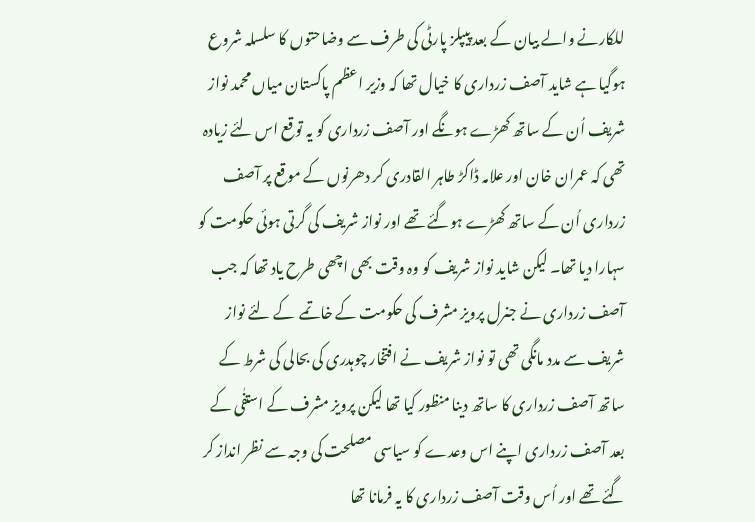للکارنے والے بیان کے بعد پیپلز پارٹی کی طرف سے وضاحتوں کا سلسلہ شروع ہوگیا ہے شاید آصف زرداری کا خیال تھا کہ وزیر اعظم پاکستان میاں محمد نواز شریف اُن کے ساتھ کھڑے ہونگے اور آصف زرداری کو یہ توقع اس لئے زیادہ تھی کہ عمران خان اور علامہ ڈاکڑ طاہر القادری کر دھرنوں کے موقع پر آصف زرداری اُن کے ساتھ کھڑے ہوگئے تھے اور نواز شریف کی گرتی ہوئی حکومت کو سہارا دیا تھا۔ لیکن شاید نواز شریف کو وہ وقت بھی اچھی طرح یاد تھا کہ جب آصف زرداری نے جنرل پرویز مشرف کی حکومت کے خاتمے  کے لئے نواز شریف سے مدد مانگی تھی تو نواز شریف نے افتخار چوہدری کی بحالی کی شرط کے ساتھ آصف زرداری کا ساتھ دینا منظور کیا تھا لیکن پرویز مشرف کے استفٰی کے بعد آصف زرداری اپنے اس وعدے کو سیاسی مصلحت کی وجہ سے نظر انداز کر گئے تھے اور اُس وقت آصف زرداری کا یہ فرمانا تھا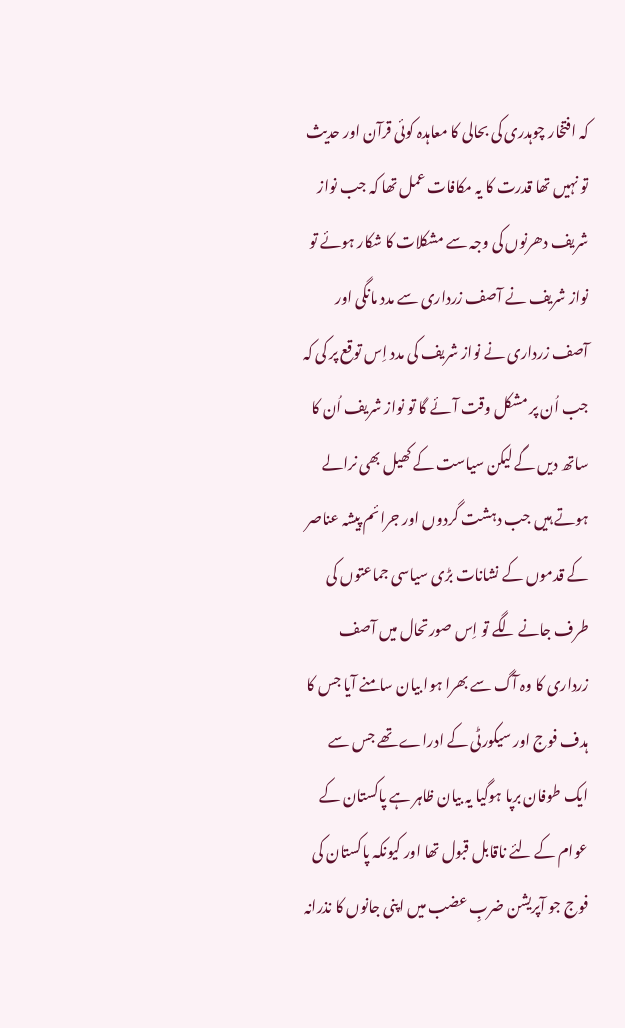کہ افتخار چوہدری کی بحالی کا معاہدہ کوئی قرآن اور حدیث تو نہیں تھا قدرت کا یہ مکافات عمل تھا کہ جب نواز شریف دھرنوں کی وجہ سے مشکلات کا شکار ہوئے تو نواز شریف نے آصف زرداری سے مدد مانگی اور آصف زرداری نے نواز شریف کی مدد اِس توقع پر کی کہ جب اُن پر مشکل وقت آئے گا تو نواز شریف اُن کا ساتھ دیں گے لیکن سیاست کے کھیل بھی نرالے ہوتے ہیں جب دہشت گردوں اور جرائم پیشہ عناصر کے قدموں کے نشانات بڑی سیاسی جماعتوں کی طرف جانے لگے تو اِس صورتحال میں آصف زرداری کا وہ آگ سے بھرا ہوا بیان سامنے آیا جس کا ہدف فوج اور سیکورٹی کے ادراے تھے جس سے ایک طوفان برپا ہوگیا یہ بیان ظاہر ہے پاکستان کے عوام کے لئے ناقابل قبول تھا اور کیونکہ پاکستان کی فوج جو آپریشن ضربِ عضب میں اپنی جانوں کا نذرانہ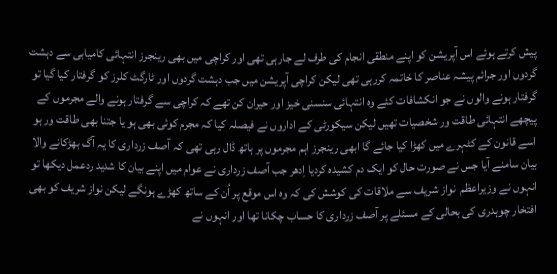پیش کرتے ہوئے اس آپریشن کو اپنے منطقی انجام کی طرف لے جارہی تھی اور کراچی میں بھی رینجرز انتہائی کامیابی سے دہشت گردوں اور جرائم پیشہ عناصر کا خاتمہ کررہی تھی لیکن کراچی آپریشن میں جب دہشت گردوں اور ٹارگٹ کلرز کو گرفتار کیا گیا تو گرفتار ہونے والوں نے جو انکشافات کئے وہ انتہائی سنسنی خیز اور حیران کن تھے کہ کراچی سے گرفتار ہونے والے مجرموں کے پیچھے انتہائی طاقت ور شخصیات تھیں لیکن سیکورٹی کے اداروں نے فیصلہ کیا کہ مجرم کوئی بھی ہو یا جتنا بھی طاقت ور ہو اسے قانون کے کٹہرے میں کھڑا کیا جائے گا ابھی رینجرز اہم مجرموں پر ہاتھ ڈال رہی تھی کہ آصف زرداری کا یہ آگ بھڑکانے والا بیان سامنے آیا جس نے صورت حال کو ایک دم کشیدہ کردیا اِدھر جب آصف زرداری نے عوام میں اپنے بیان کا شدید ردعمل دیکھا تو انہوں نے وزیراعظم  نواز شریف سے ملاقات کی کوشش کی کہ وہ اس موقع پر اُن کے ساتھ کھڑے ہونگے لیکن نواز شریف کو بھی افتخار چوہدری کی بحالی کے مسئلے پر آصف زرداری کا حساب چکانا تھا اور انہوں نے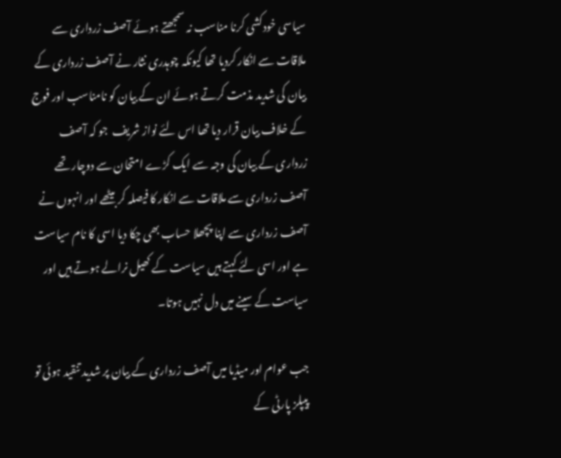سیاسی خودکشی کرنا مناسب نہ سمجھتے ہوئے آصف زرداری سے ملاقات سے انکار کردیا تھا کیونکہ چوہدری نثار نے آصف زرداری کے بیان کی شدید مذمت کرتے ہوئے ان کے بیان کو نامناسب اور فوج کے خلاف بیان قرار دیا تھا اس لئے نواز شریف  جو کہ آصف زرداری کے بیان کی وجہ سے ایک کڑے امتحان سے دوچار تھے آصف زرداری سے ملاقات سے انکار کا فیصلہ کر بیٹھے اور انہوں نے آصف زرداری سے اپنا پچھلا حساب بھی چکا دیا اسی کا نام سیاست ہے اور اسی لئے کہتے ہیں سیاست کے کھیل نرالے ہوتے ہیں اور سیاست کے سینے میں دل نہیں ہوتا۔

جب عوام اور میڈیا میں آصف زرداری کے بیان پر شدید تنقید ہوئی تو پیپلز پارٹی کے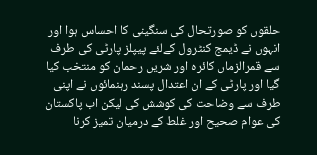حلقوں کو صورتحال کی سنگینی کا احساس ہوا اور انہوں نے ڈیمج کنٹرول کےلئے پیپلز پارٹی کی طرف سے قمرالزماں کائرہ اور شریں رحمان کو منتخب کیا گیا اور پارٹی کے ان اعتدال پسند رہنمائوں نے اپنی طرف سے وضاحت کی کوشش کی لیکن اب پاکستان کی عوام صحیح اور غلط کے درمیان تمیز کرنا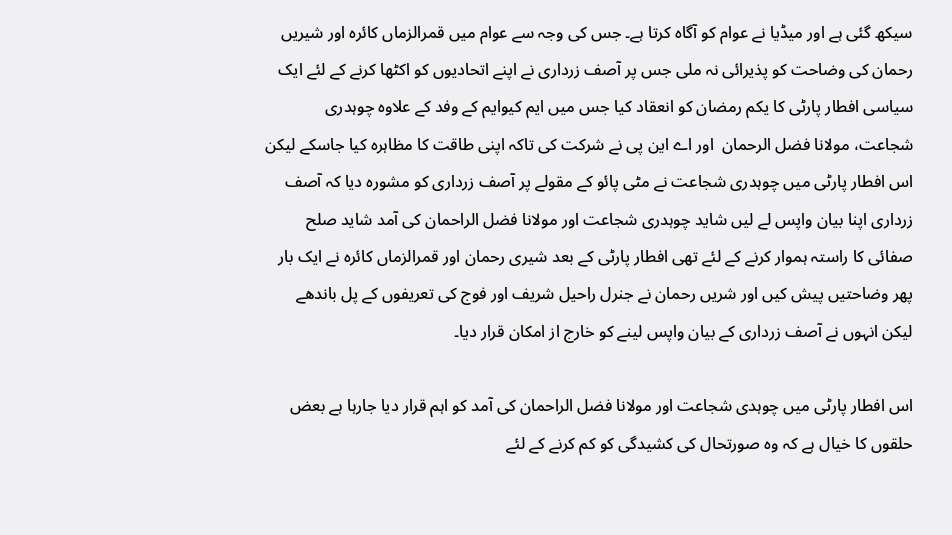سیکھ گئی ہے اور میڈیا نے عوام کو آگاہ کرتا ہے۔ جس کی وجہ سے عوام میں قمرالزماں کائرہ اور شیریں رحمان کی وضاحت کو پذیرائی نہ ملی جس پر آصف زرداری نے اپنے اتحادیوں کو اکٹھا کرنے کے لئے ایک سیاسی افطار پارٹی کا یکم رمضان کو انعقاد کیا جس میں ایم کیوایم کے وفد کے علاوہ چوہدری شجاعت، مولانا فضل الرحمان  اور اے این پی نے شرکت کی تاکہ اپنی طاقت کا مظاہرہ کیا جاسکے لیکن اس افطار پارٹی میں چوہدری شجاعت نے مٹی پائو کے مقولے پر آصف زرداری کو مشورہ دیا کہ آصف زرداری اپنا بیان واپس لے لیں شاید چوہدری شجاعت اور مولانا فضل الراحمان کی آمد شاید صلح صفائی کا راستہ ہموار کرنے کے لئے تھی افطار پارٹی کے بعد شیری رحمان اور قمرالزماں کائرہ نے ایک بار پھر وضاحتیں پیش کیں اور شریں رحمان نے جنرل راحیل شریف اور فوج کی تعریفوں کے پل باندھے لیکن انہوں نے آصف زرداری کے بیان واپس لینے کو خارج از امکان قرار دیا۔

اس افطار پارٹی میں چوہدی شجاعت اور مولانا فضل الراحمان کی آمد کو اہم قرار دیا جارہا ہے بعض حلقوں کا خیال ہے کہ وہ صورتحال کی کشیدگی کو کم کرنے کے لئے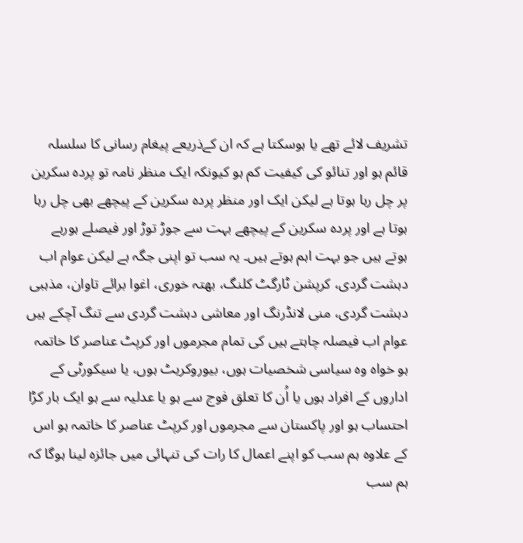تشریف لائے تھے یا ہوسکتا ہے کہ ان کےذریعے پیغام رسانی کا سلسلہ قائم ہو اور تنائو کی کیفیت کم ہو کیونکہ ایک منظر نامہ تو پردہ سکرین پر چل رہا ہوتا ہے لیکن ایک اور منظر پردہ سکرین کے پیچھے بھی چل رہا ہوتا ہے اور پردہ سکرین کے پیچھے بہت سے جوڑ توڑ اور فیصلے ہورہے ہوتے ہیں جو بہت اہم ہوتے ہیں۔ یہ سب تو اپنی جگہ ہے لیکن عوام اب دہشت گردی، کرپشن ٹارگٹ کلنگ، بھتہ خوری، اغوا برائے تاوان، مذہبی دہشت گردی، منی لانڈرنگ اور معاشی دہشت گردی سے تنگ آچکے ہیں
عوام اب فیصلہ چاہتے ہیں کی تمام مجرموں اور کرپٹ عناصر کا خاتمہ ہو خواہ وہ سیاسی شخصیات ہوں، بیوروکریٹ ہوں، یا سیکورٹی کے اداروں کے افراد ہوں یا اُن کا تعلق فوج سے ہو یا عدلیہ سے ہو ایک بار کڑا احتساب ہو اور پاکستان سے مجرموں اور کرپٹ عناصر کا خاتمہ ہو اس کے علاوہ ہم سب کو اپنے اعمال کا رات کی تنہائی میں جائزہ لینا ہوگا کہ ہم سب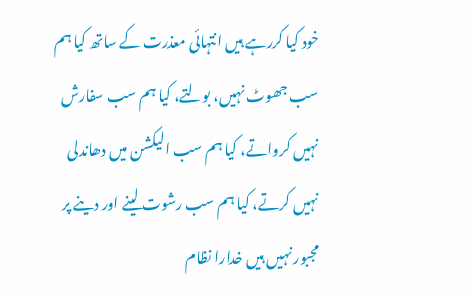خود کیا کررہے ہیں انتہائی معذرت کے ساتھ کیا ہم سب جھوٹ نہیں، بولتے، کیا ہم سب سفارش نہیں کرواتے، کیا ہم سب الیکشن میں دھاندلی نہیں کرتے، کیا ہم سب رشوت لینے اور دینے پر مجبور نہیں ہیں خدارا نظام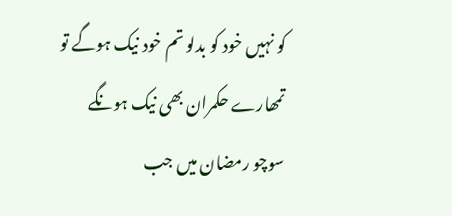کو نہیں خود کو بدلو تم خود نیک ہوگے تو تمھارے حکمران بھی نیک ہونگے سوچو رمضان میں جب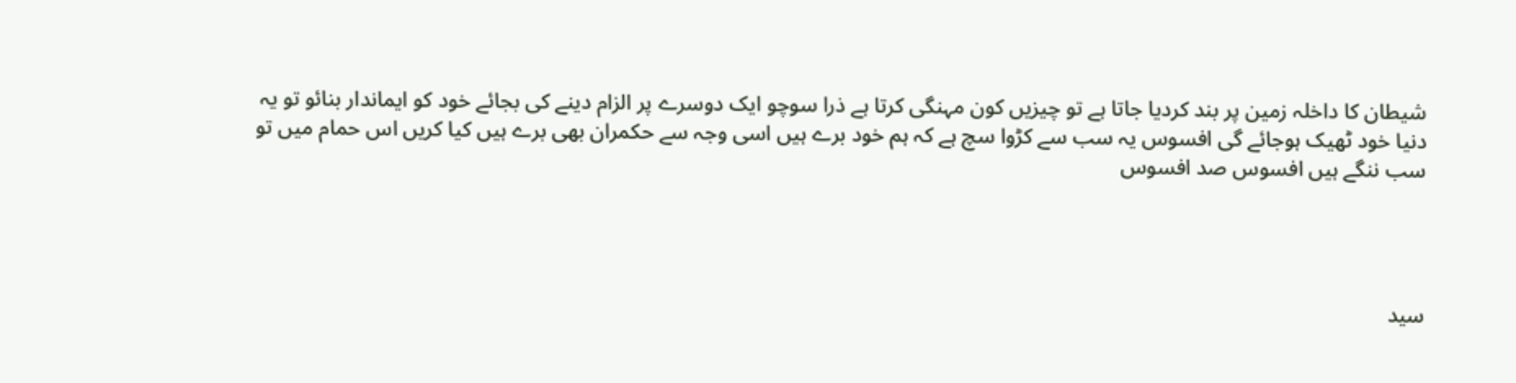شیطان کا داخلہ زمین پر بند کردیا جاتا ہے تو چیزیں کون مہنگی کرتا ہے ذرا سوچو ایک دوسرے پر الزام دینے کی بجائے خود کو ایماندار بنائو تو یہ دنیا خود ٹھیک ہوجائے گی افسوس یہ سب سے کڑوا سچ ہے کہ ہم خود برے ہیں اسی وجہ سے حکمران بھی برے ہیں کیا کریں اس حمام میں تو سب ننگے ہیں افسوس صد افسوس




سید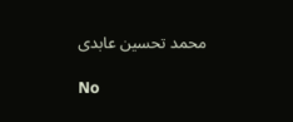محمد تحسین عابدی

No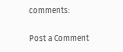comments:

Post a Comment